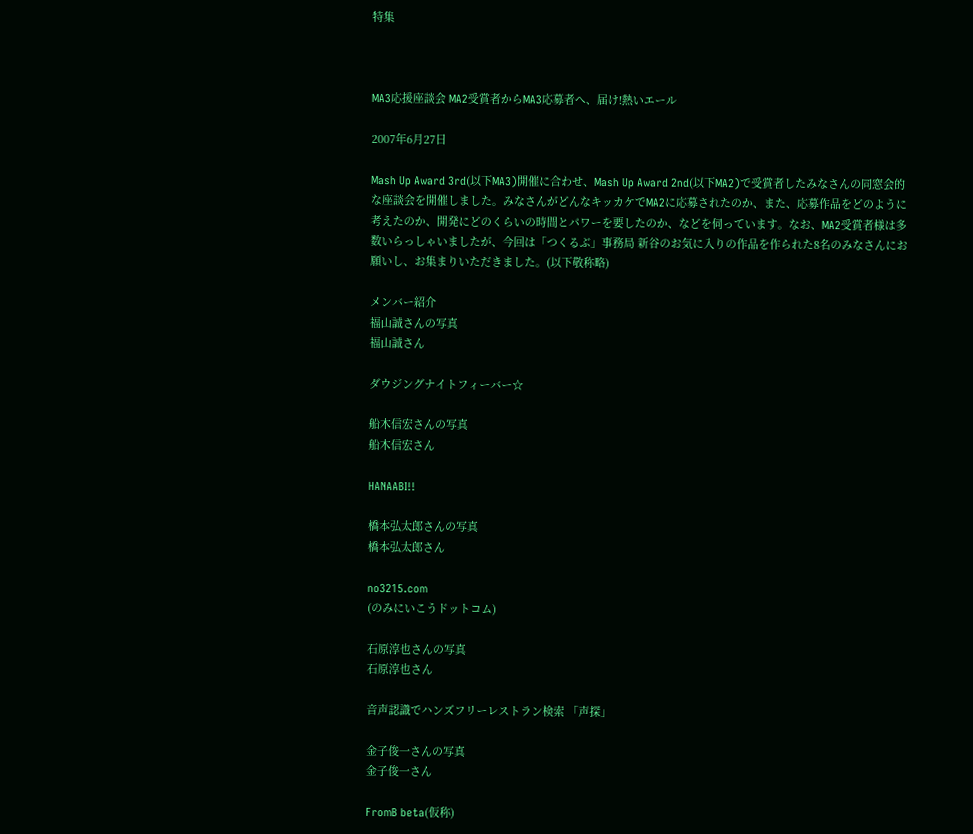特集



MA3応援座談会 MA2受賞者からMA3応募者へ、届け!熱いエール

2007年6月27日

Mash Up Award 3rd(以下MA3)開催に合わせ、Mash Up Award 2nd(以下MA2)で受賞者したみなさんの同窓会的な座談会を開催しました。みなさんがどんなキッカケでMA2に応募されたのか、また、応募作品をどのように考えたのか、開発にどのくらいの時間とパワーを要したのか、などを伺っています。なお、MA2受賞者様は多数いらっしゃいましたが、今回は「つくるぶ」事務局 新谷のお気に入りの作品を作られた8名のみなさんにお願いし、お集まりいただきました。(以下敬称略)

メンバー紹介
福山誠さんの写真
福山誠さん

ダウジングナイトフィーバー☆

船木信宏さんの写真
船木信宏さん

HANAABI!!

橋本弘太郎さんの写真
橋本弘太郎さん

no3215.com
(のみにいこうドットコム)

石原淳也さんの写真
石原淳也さん

音声認識でハンズフリーレストラン検索 「声探」

金子俊一さんの写真
金子俊一さん

FromB beta(仮称)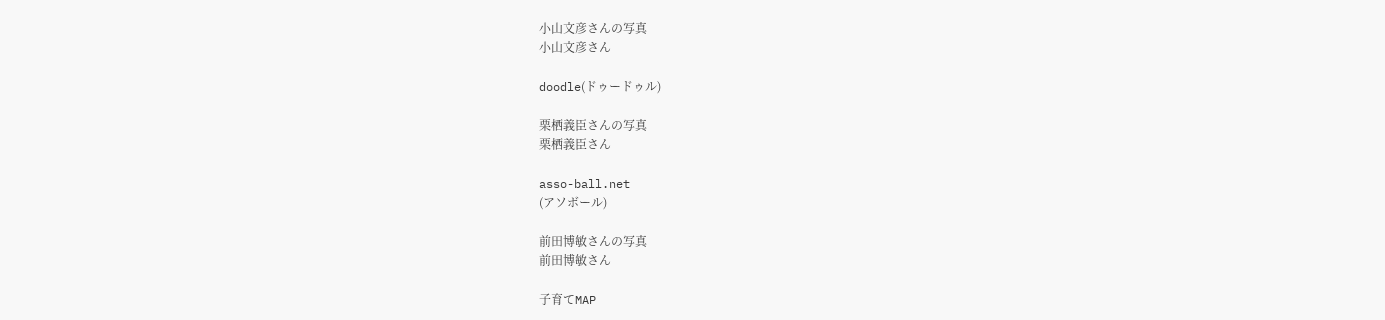小山文彦さんの写真
小山文彦さん

doodle(ドゥードゥル)

栗栖義臣さんの写真
栗栖義臣さん

asso-ball.net
(アソボール)

前田博敏さんの写真
前田博敏さん

子育てMAP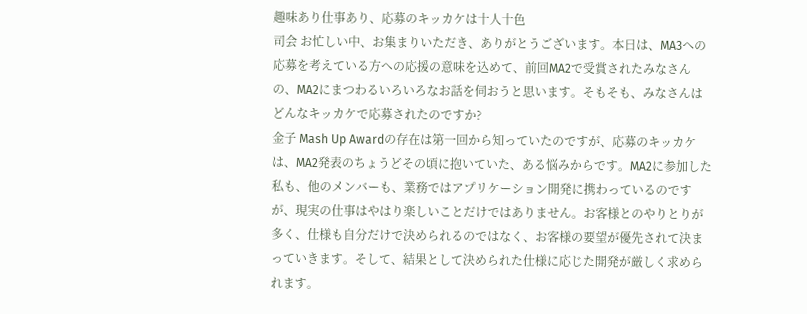趣味あり仕事あり、応募のキッカケは十人十色
司会 お忙しい中、お集まりいただき、ありがとうございます。本日は、MA3への応募を考えている方への応援の意味を込めて、前回MA2で受賞されたみなさんの、MA2にまつわるいろいろなお話を伺おうと思います。そもそも、みなさんはどんなキッカケで応募されたのですか?
金子 Mash Up Awardの存在は第一回から知っていたのですが、応募のキッカケは、MA2発表のちょうどその頃に抱いていた、ある悩みからです。MA2に参加した私も、他のメンバーも、業務ではアプリケーション開発に携わっているのですが、現実の仕事はやはり楽しいことだけではありません。お客様とのやりとりが多く、仕様も自分だけで決められるのではなく、お客様の要望が優先されて決まっていきます。そして、結果として決められた仕様に応じた開発が厳しく求められます。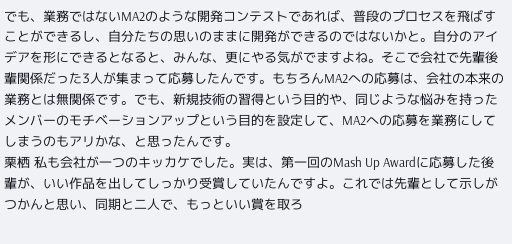でも、業務ではないMA2のような開発コンテストであれば、普段のプロセスを飛ばすことができるし、自分たちの思いのままに開発ができるのではないかと。自分のアイデアを形にできるとなると、みんな、更にやる気がでますよね。そこで会社で先輩後輩関係だった3人が集まって応募したんです。もちろんMA2への応募は、会社の本来の業務とは無関係です。でも、新規技術の習得という目的や、同じような悩みを持ったメンバーのモチベーションアップという目的を設定して、MA2への応募を業務にしてしまうのもアリかな、と思ったんです。
栗栖 私も会社が一つのキッカケでした。実は、第一回のMash Up Awardに応募した後輩が、いい作品を出してしっかり受賞していたんですよ。これでは先輩として示しがつかんと思い、同期と二人で、もっといい賞を取ろ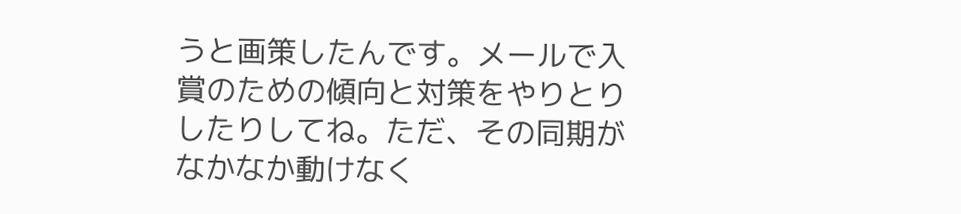うと画策したんです。メールで入賞のための傾向と対策をやりとりしたりしてね。ただ、その同期がなかなか動けなく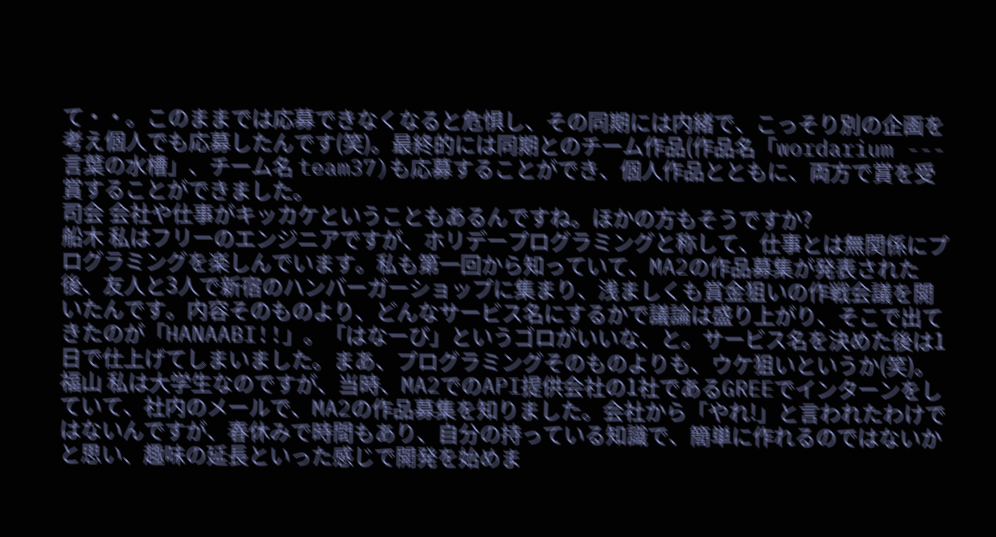て・・。このままでは応募できなくなると危惧し、その同期には内緒で、こっそり別の企画を考え個人でも応募したんです(笑)。最終的には同期とのチーム作品(作品名「wordarium --- 言葉の水槽」、チーム名 team37)も応募することができ、個人作品とともに、両方で賞を受賞することができました。
司会 会社や仕事がキッカケということもあるんですね。ほかの方もそうですか?
船木 私はフリーのエンジニアですが、ホリデープログラミングと称して、仕事とは無関係にプログラミングを楽しんでいます。私も第一回から知っていて、MA2の作品募集が発表された後、友人と3人で新宿のハンバーガーショップに集まり、浅ましくも賞金狙いの作戦会議を開いたんです。内容そのものより、どんなサービス名にするかで議論は盛り上がり、そこで出てきたのが「HANAABI!!」。「はなーび」というゴロがいいな、と。サービス名を決めた後は1日で仕上げてしまいました。まあ、プログラミングそのものよりも、ウケ狙いというか(笑)。
福山 私は大学生なのですが、当時、MA2でのAPI提供会社の1社であるGREEでインターンをしていて、社内のメールで、MA2の作品募集を知りました。会社から「やれ!」と言われたわけではないんですが、春休みで時間もあり、自分の持っている知識で、簡単に作れるのではないかと思い、趣味の延長といった感じで開発を始めま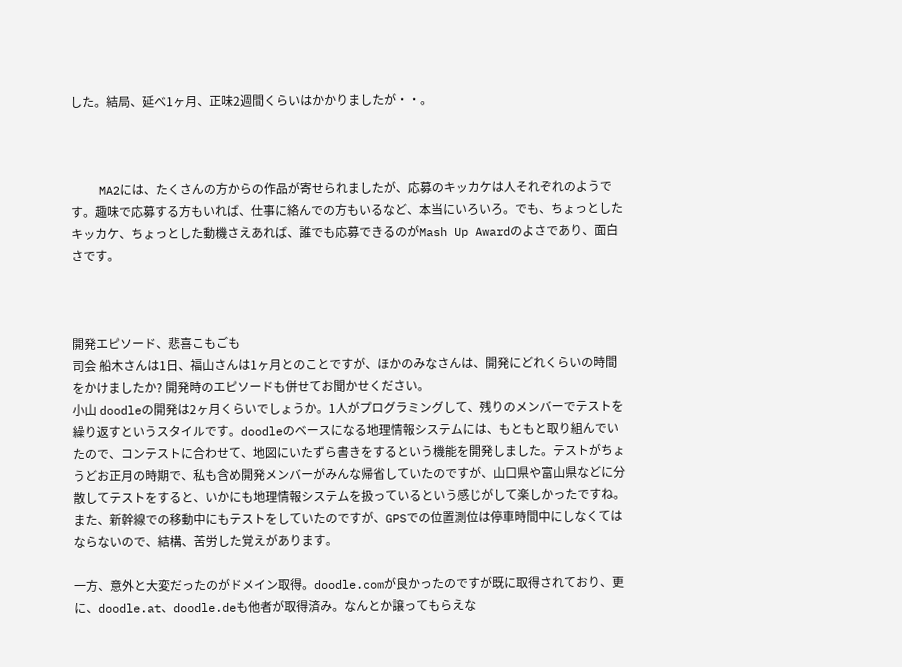した。結局、延べ1ヶ月、正味2週間くらいはかかりましたが・・。



    MA2には、たくさんの方からの作品が寄せられましたが、応募のキッカケは人それぞれのようです。趣味で応募する方もいれば、仕事に絡んでの方もいるなど、本当にいろいろ。でも、ちょっとしたキッカケ、ちょっとした動機さえあれば、誰でも応募できるのがMash Up Awardのよさであり、面白さです。



開発エピソード、悲喜こもごも
司会 船木さんは1日、福山さんは1ヶ月とのことですが、ほかのみなさんは、開発にどれくらいの時間をかけましたか? 開発時のエピソードも併せてお聞かせください。
小山 doodleの開発は2ヶ月くらいでしょうか。1人がプログラミングして、残りのメンバーでテストを繰り返すというスタイルです。doodleのベースになる地理情報システムには、もともと取り組んでいたので、コンテストに合わせて、地図にいたずら書きをするという機能を開発しました。テストがちょうどお正月の時期で、私も含め開発メンバーがみんな帰省していたのですが、山口県や富山県などに分散してテストをすると、いかにも地理情報システムを扱っているという感じがして楽しかったですね。また、新幹線での移動中にもテストをしていたのですが、GPSでの位置測位は停車時間中にしなくてはならないので、結構、苦労した覚えがあります。

一方、意外と大変だったのがドメイン取得。doodle.comが良かったのですが既に取得されており、更に、doodle.at、doodle.deも他者が取得済み。なんとか譲ってもらえな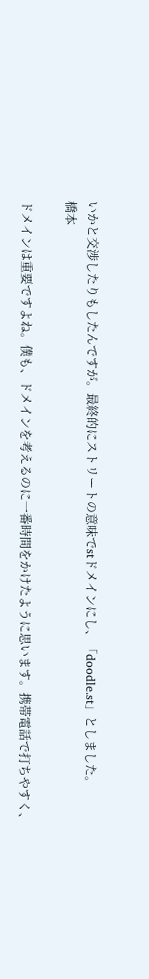いかと交渉したりもしたんですが。最終的にストリートの意味でstドメインにし、「doodle.st」としました。
橋本

ドメインは重要ですよね。僕も、ドメインを考えるのに一番時間をかけたように思います。携帯電話で打ちやすく、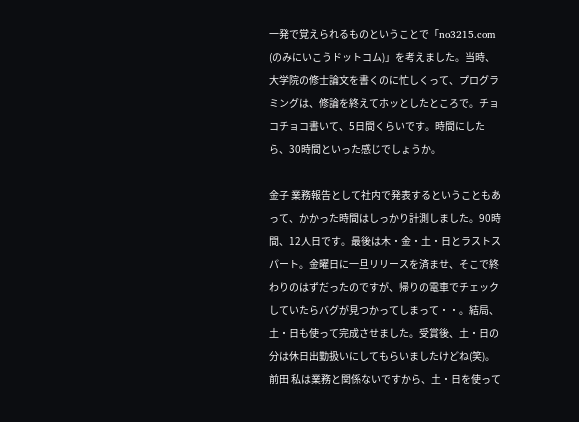一発で覚えられるものということで「no3215.com (のみにいこうドットコム)」を考えました。当時、大学院の修士論文を書くのに忙しくって、プログラミングは、修論を終えてホッとしたところで。チョコチョコ書いて、5日間くらいです。時間にしたら、30時間といった感じでしょうか。

金子 業務報告として社内で発表するということもあって、かかった時間はしっかり計測しました。90時間、12人日です。最後は木・金・土・日とラストスパート。金曜日に一旦リリースを済ませ、そこで終わりのはずだったのですが、帰りの電車でチェックしていたらバグが見つかってしまって・・。結局、土・日も使って完成させました。受賞後、土・日の分は休日出勤扱いにしてもらいましたけどね(笑)。
前田 私は業務と関係ないですから、土・日を使って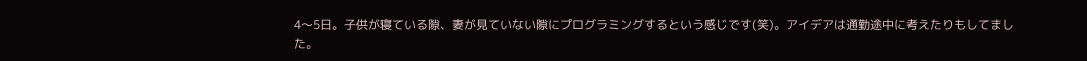4〜5日。子供が寝ている隙、妻が見ていない隙にプログラミングするという感じです(笑)。アイデアは通勤途中に考えたりもしてました。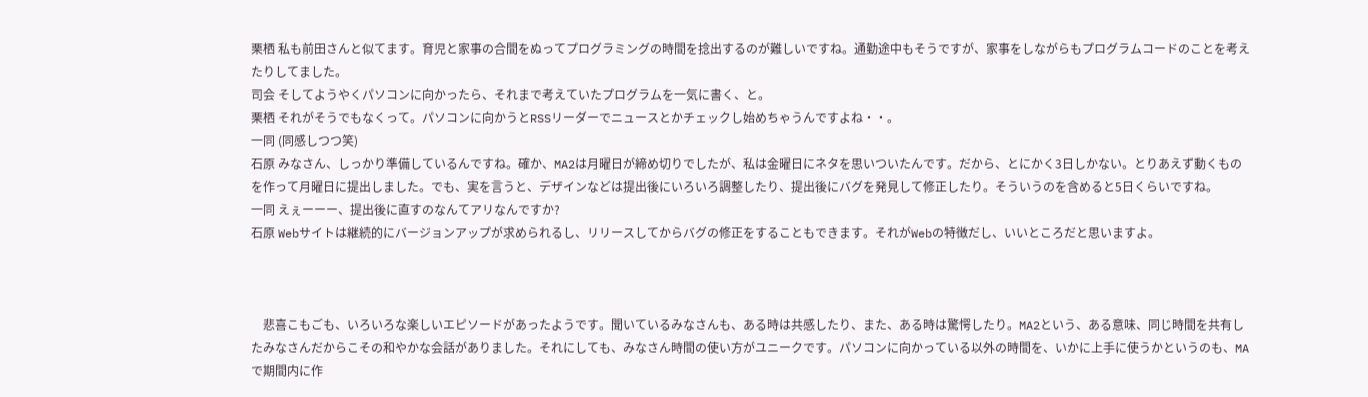栗栖 私も前田さんと似てます。育児と家事の合間をぬってプログラミングの時間を捻出するのが難しいですね。通勤途中もそうですが、家事をしながらもプログラムコードのことを考えたりしてました。
司会 そしてようやくパソコンに向かったら、それまで考えていたプログラムを一気に書く、と。
栗栖 それがそうでもなくって。パソコンに向かうとRSSリーダーでニュースとかチェックし始めちゃうんですよね・・。
一同 (同感しつつ笑)
石原 みなさん、しっかり準備しているんですね。確か、MA2は月曜日が締め切りでしたが、私は金曜日にネタを思いついたんです。だから、とにかく3日しかない。とりあえず動くものを作って月曜日に提出しました。でも、実を言うと、デザインなどは提出後にいろいろ調整したり、提出後にバグを発見して修正したり。そういうのを含めると5日くらいですね。
一同 えぇーーー、提出後に直すのなんてアリなんですか?
石原 Webサイトは継続的にバージョンアップが求められるし、リリースしてからバグの修正をすることもできます。それがWebの特徴だし、いいところだと思いますよ。



    悲喜こもごも、いろいろな楽しいエピソードがあったようです。聞いているみなさんも、ある時は共感したり、また、ある時は驚愕したり。MA2という、ある意味、同じ時間を共有したみなさんだからこその和やかな会話がありました。それにしても、みなさん時間の使い方がユニークです。パソコンに向かっている以外の時間を、いかに上手に使うかというのも、MAで期間内に作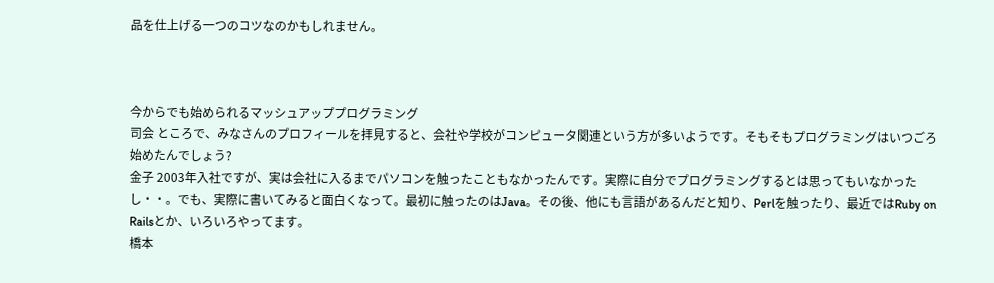品を仕上げる一つのコツなのかもしれません。



今からでも始められるマッシュアッププログラミング
司会 ところで、みなさんのプロフィールを拝見すると、会社や学校がコンピュータ関連という方が多いようです。そもそもプログラミングはいつごろ始めたんでしょう?
金子 2003年入社ですが、実は会社に入るまでパソコンを触ったこともなかったんです。実際に自分でプログラミングするとは思ってもいなかったし・・。でも、実際に書いてみると面白くなって。最初に触ったのはJava。その後、他にも言語があるんだと知り、Perlを触ったり、最近ではRuby on Railsとか、いろいろやってます。
橋本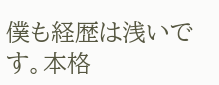僕も経歴は浅いです。本格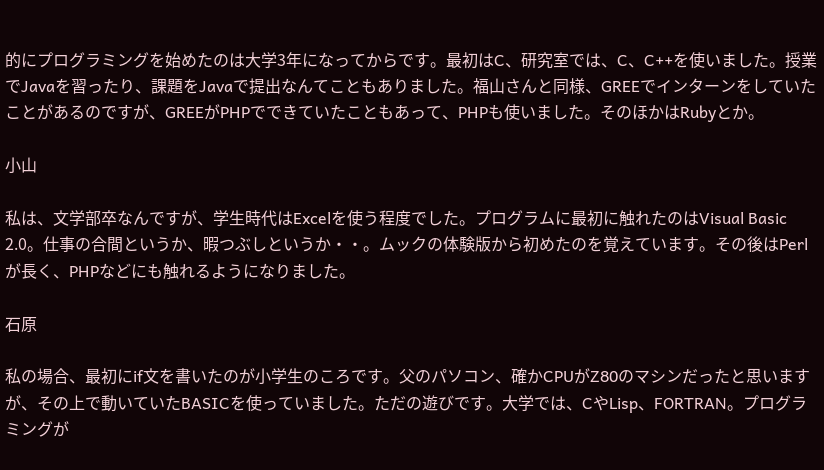的にプログラミングを始めたのは大学3年になってからです。最初はC、研究室では、C、C++を使いました。授業でJavaを習ったり、課題をJavaで提出なんてこともありました。福山さんと同様、GREEでインターンをしていたことがあるのですが、GREEがPHPでできていたこともあって、PHPも使いました。そのほかはRubyとか。

小山

私は、文学部卒なんですが、学生時代はExcelを使う程度でした。プログラムに最初に触れたのはVisual Basic 2.0。仕事の合間というか、暇つぶしというか・・。ムックの体験版から初めたのを覚えています。その後はPerlが長く、PHPなどにも触れるようになりました。

石原

私の場合、最初にif文を書いたのが小学生のころです。父のパソコン、確かCPUがZ80のマシンだったと思いますが、その上で動いていたBASICを使っていました。ただの遊びです。大学では、CやLisp、FORTRAN。プログラミングが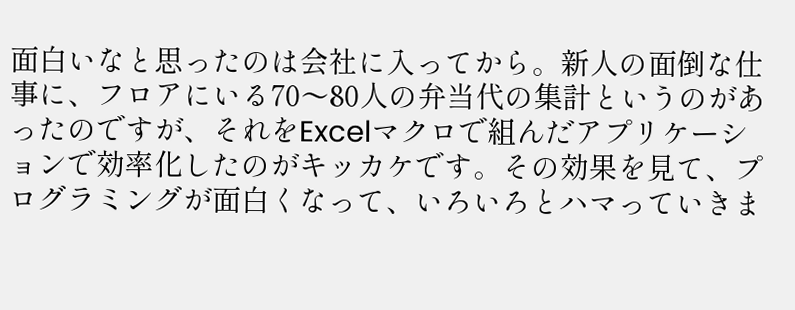面白いなと思ったのは会社に入ってから。新人の面倒な仕事に、フロアにいる70〜80人の弁当代の集計というのがあったのですが、それをExcelマクロで組んだアプリケーションで効率化したのがキッカケです。その効果を見て、プログラミングが面白くなって、いろいろとハマっていきま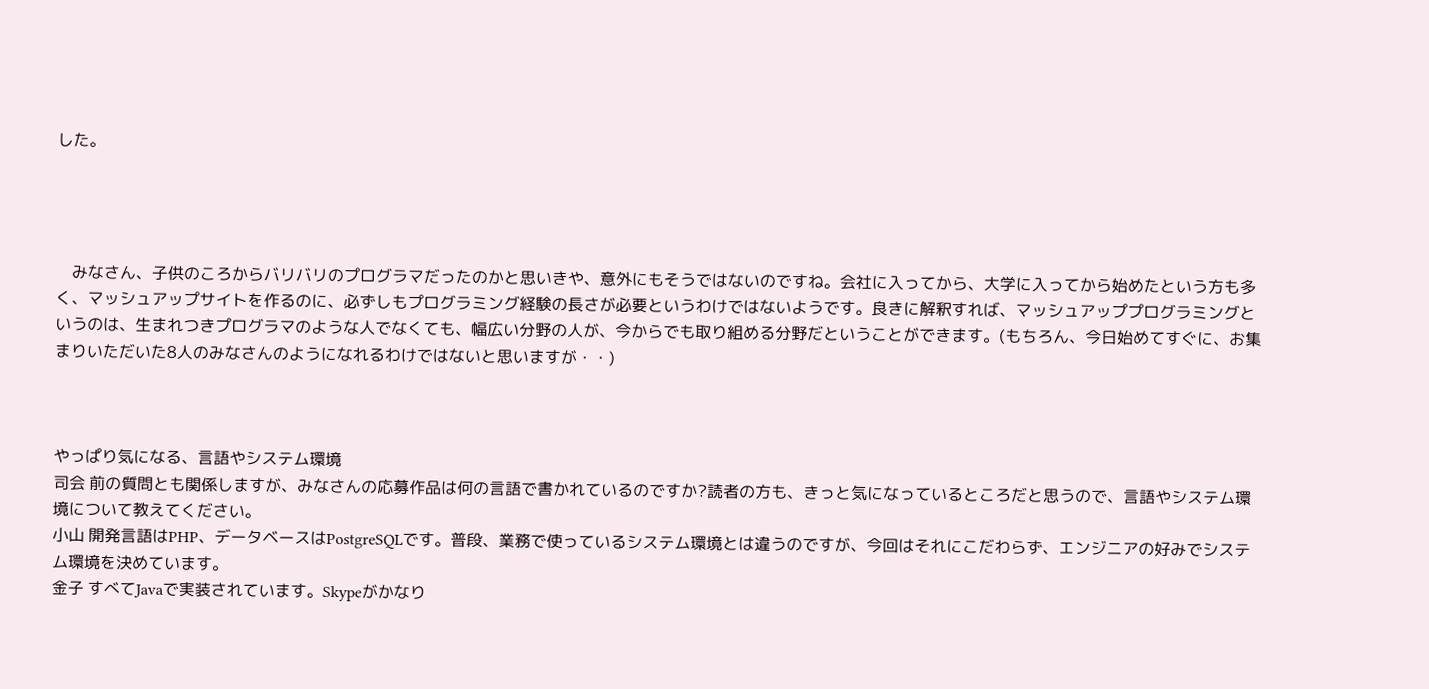した。




    みなさん、子供のころからバリバリのプログラマだったのかと思いきや、意外にもそうではないのですね。会社に入ってから、大学に入ってから始めたという方も多く、マッシュアップサイトを作るのに、必ずしもプログラミング経験の長さが必要というわけではないようです。良きに解釈すれば、マッシュアッププログラミングというのは、生まれつきプログラマのような人でなくても、幅広い分野の人が、今からでも取り組める分野だということができます。(もちろん、今日始めてすぐに、お集まりいただいた8人のみなさんのようになれるわけではないと思いますが・・)



やっぱり気になる、言語やシステム環境
司会 前の質問とも関係しますが、みなさんの応募作品は何の言語で書かれているのですか?読者の方も、きっと気になっているところだと思うので、言語やシステム環境について教えてください。
小山 開発言語はPHP、データベースはPostgreSQLです。普段、業務で使っているシステム環境とは違うのですが、今回はそれにこだわらず、エンジニアの好みでシステム環境を決めています。
金子 すべてJavaで実装されています。Skypeがかなり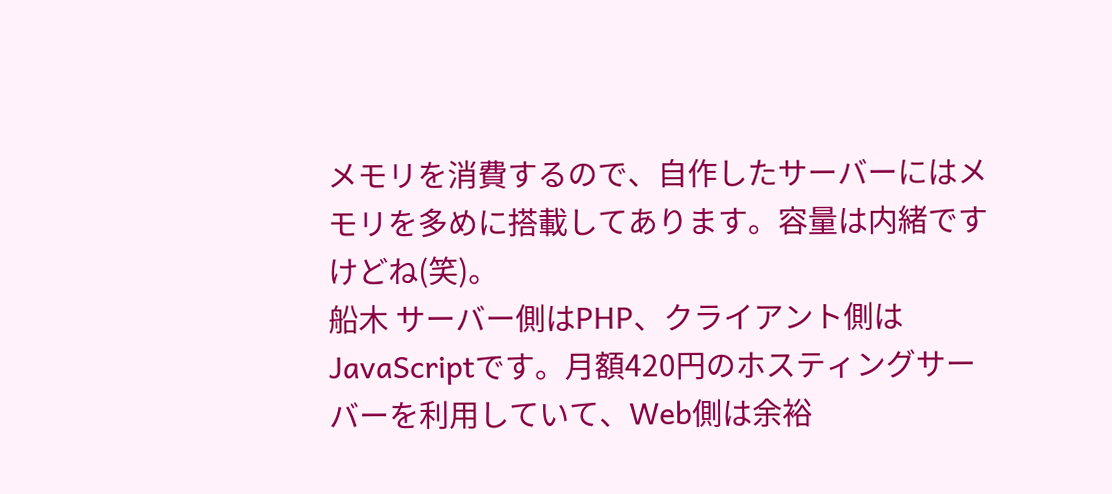メモリを消費するので、自作したサーバーにはメモリを多めに搭載してあります。容量は内緒ですけどね(笑)。
船木 サーバー側はPHP、クライアント側はJavaScriptです。月額420円のホスティングサーバーを利用していて、Web側は余裕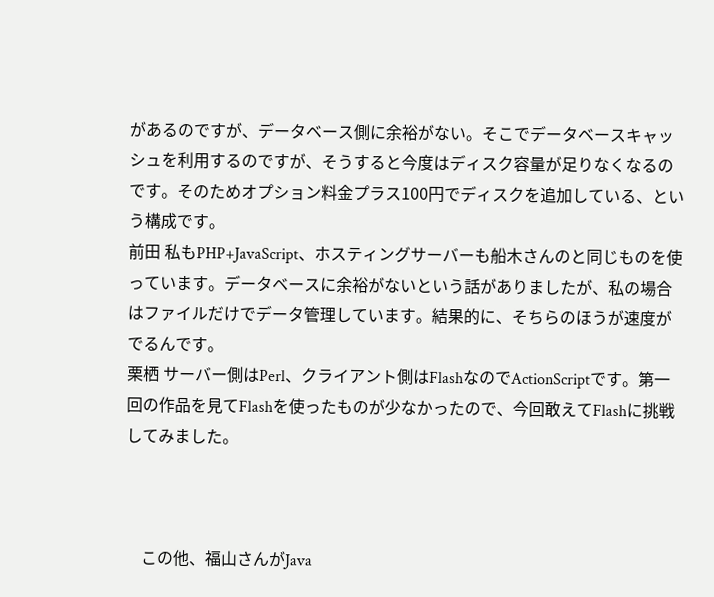があるのですが、データベース側に余裕がない。そこでデータベースキャッシュを利用するのですが、そうすると今度はディスク容量が足りなくなるのです。そのためオプション料金プラス100円でディスクを追加している、という構成です。
前田 私もPHP+JavaScript、ホスティングサーバーも船木さんのと同じものを使っています。データベースに余裕がないという話がありましたが、私の場合はファイルだけでデータ管理しています。結果的に、そちらのほうが速度がでるんです。
栗栖 サーバー側はPerl、クライアント側はFlashなのでActionScriptです。第一回の作品を見てFlashを使ったものが少なかったので、今回敢えてFlashに挑戦してみました。



    この他、福山さんがJava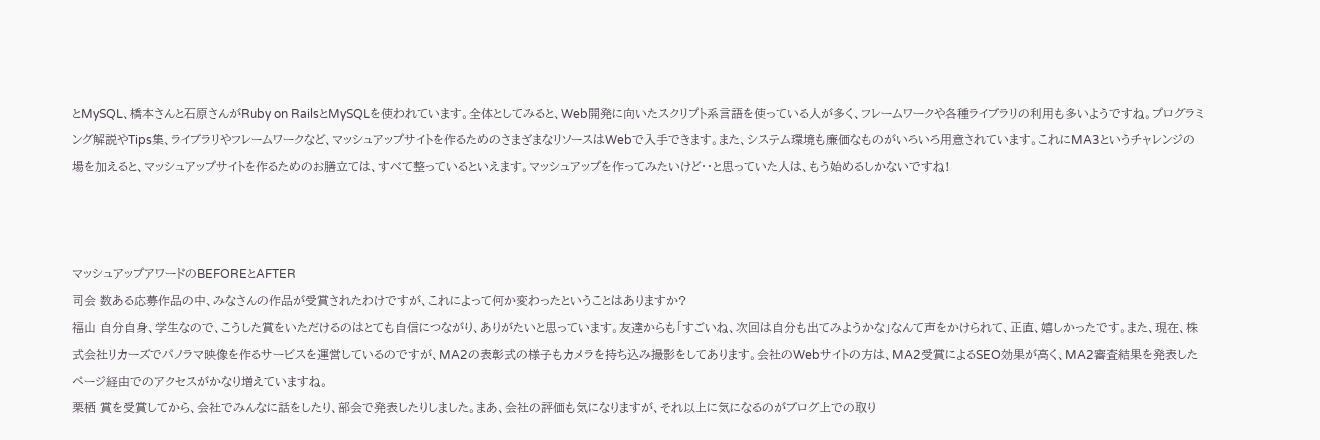とMySQL、橋本さんと石原さんがRuby on RailsとMySQLを使われています。全体としてみると、Web開発に向いたスクリプト系言語を使っている人が多く、フレームワークや各種ライブラリの利用も多いようですね。プログラミング解説やTips集、ライブラリやフレームワークなど、マッシュアップサイトを作るためのさまざまなリソースはWebで入手できます。また、システム環境も廉価なものがいろいろ用意されています。これにMA3というチャレンジの場を加えると、マッシュアップサイトを作るためのお膳立ては、すべて整っているといえます。マッシュアップを作ってみたいけど・・と思っていた人は、もう始めるしかないですね!



マッシュアップアワードのBEFOREとAFTER
司会 数ある応募作品の中、みなさんの作品が受賞されたわけですが、これによって何か変わったということはありますか?
福山 自分自身、学生なので、こうした賞をいただけるのはとても自信につながり、ありがたいと思っています。友達からも「すごいね、次回は自分も出てみようかな」なんて声をかけられて、正直、嬉しかったです。また、現在、株式会社リカーズでパノラマ映像を作るサービスを運営しているのですが、MA2の表彰式の様子もカメラを持ち込み撮影をしてあります。会社のWebサイトの方は、MA2受賞によるSEO効果が高く、MA2審査結果を発表したページ経由でのアクセスがかなり増えていますね。
栗栖 賞を受賞してから、会社でみんなに話をしたり、部会で発表したりしました。まあ、会社の評価も気になりますが、それ以上に気になるのがブログ上での取り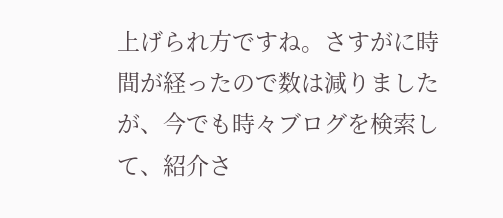上げられ方ですね。さすがに時間が経ったので数は減りましたが、今でも時々ブログを検索して、紹介さ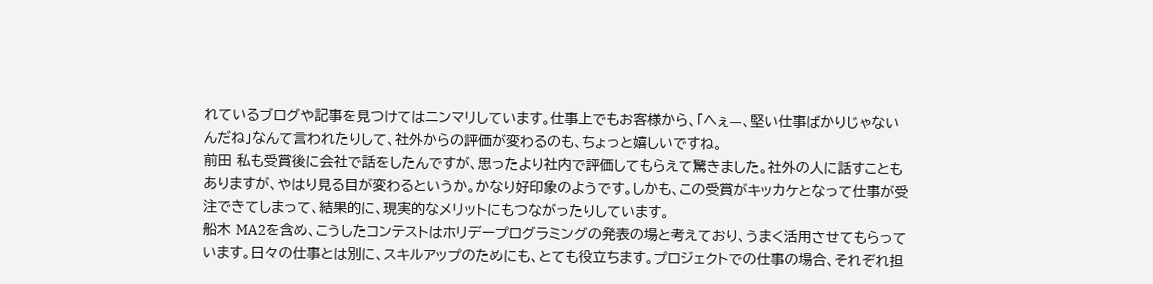れているブログや記事を見つけてはニンマリしています。仕事上でもお客様から、「へぇ—、堅い仕事ばかりじゃないんだね」なんて言われたりして、社外からの評価が変わるのも、ちょっと嬉しいですね。
前田 私も受賞後に会社で話をしたんですが、思ったより社内で評価してもらえて驚きました。社外の人に話すこともありますが、やはり見る目が変わるというか。かなり好印象のようです。しかも、この受賞がキッカケとなって仕事が受注できてしまって、結果的に、現実的なメリットにもつながったりしています。
船木 MA2を含め、こうしたコンテストはホリデープログラミングの発表の場と考えており、うまく活用させてもらっています。日々の仕事とは別に、スキルアップのためにも、とても役立ちます。プロジェクトでの仕事の場合、それぞれ担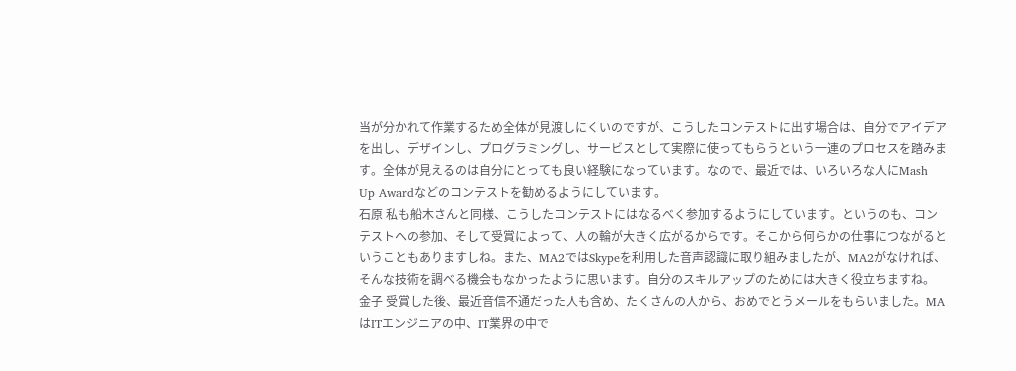当が分かれて作業するため全体が見渡しにくいのですが、こうしたコンテストに出す場合は、自分でアイデアを出し、デザインし、プログラミングし、サービスとして実際に使ってもらうという一連のプロセスを踏みます。全体が見えるのは自分にとっても良い経験になっています。なので、最近では、いろいろな人にMash Up Awardなどのコンテストを勧めるようにしています。
石原 私も船木さんと同様、こうしたコンテストにはなるべく参加するようにしています。というのも、コンテストへの参加、そして受賞によって、人の輪が大きく広がるからです。そこから何らかの仕事につながるということもありますしね。また、MA2ではSkypeを利用した音声認識に取り組みましたが、MA2がなければ、そんな技術を調べる機会もなかったように思います。自分のスキルアップのためには大きく役立ちますね。
金子 受賞した後、最近音信不通だった人も含め、たくさんの人から、おめでとうメールをもらいました。MAはITエンジニアの中、IT業界の中で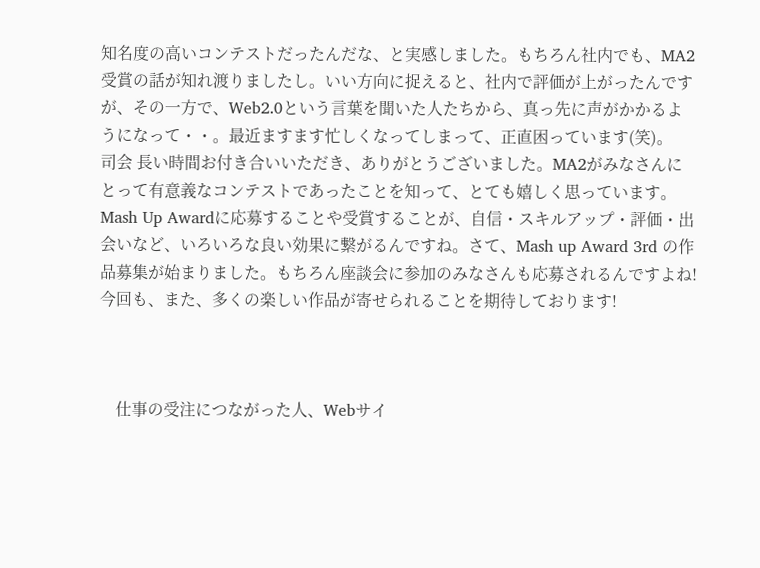知名度の高いコンテストだったんだな、と実感しました。もちろん社内でも、MA2受賞の話が知れ渡りましたし。いい方向に捉えると、社内で評価が上がったんですが、その一方で、Web2.0という言葉を聞いた人たちから、真っ先に声がかかるようになって・・。最近ますます忙しくなってしまって、正直困っています(笑)。
司会 長い時間お付き合いいただき、ありがとうございました。MA2がみなさんにとって有意義なコンテストであったことを知って、とても嬉しく思っています。Mash Up Awardに応募することや受賞することが、自信・スキルアップ・評価・出会いなど、いろいろな良い効果に繋がるんですね。さて、Mash up Award 3rd の作品募集が始まりました。もちろん座談会に参加のみなさんも応募されるんですよね!今回も、また、多くの楽しい作品が寄せられることを期待しております!



    仕事の受注につながった人、Webサイ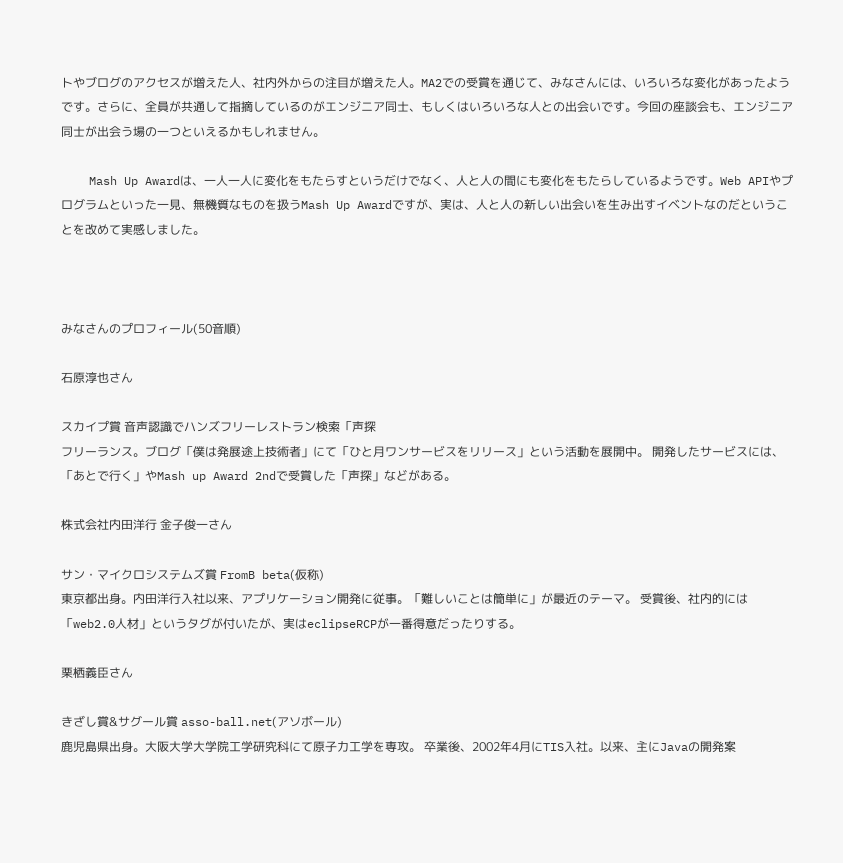トやブログのアクセスが増えた人、社内外からの注目が増えた人。MA2での受賞を通じて、みなさんには、いろいろな変化があったようです。さらに、全員が共通して指摘しているのがエンジニア同士、もしくはいろいろな人との出会いです。今回の座談会も、エンジニア同士が出会う場の一つといえるかもしれません。

    Mash Up Awardは、一人一人に変化をもたらすというだけでなく、人と人の間にも変化をもたらしているようです。Web APIやプログラムといった一見、無機質なものを扱うMash Up Awardですが、実は、人と人の新しい出会いを生み出すイベントなのだということを改めて実感しました。



みなさんのプロフィール(50音順)

石原淳也さん

スカイプ賞 音声認識でハンズフリーレストラン検索「声探
フリーランス。ブログ「僕は発展途上技術者」にて「ひと月ワンサービスをリリース」という活動を展開中。 開発したサービスには、「あとで行く」やMash up Award 2ndで受賞した「声探」などがある。

株式会社内田洋行 金子俊一さん

サン・マイクロシステムズ賞 FromB beta(仮称)
東京都出身。内田洋行入社以来、アプリケーション開発に従事。「難しいことは簡単に」が最近のテーマ。 受賞後、社内的には「web2.0人材」というタグが付いたが、実はeclipseRCPが一番得意だったりする。

栗栖義臣さん

きざし賞&サグール賞 asso-ball.net(アソボール)
鹿児島県出身。大阪大学大学院工学研究科にて原子力工学を専攻。 卒業後、2002年4月にTIS入社。以来、主にJavaの開発案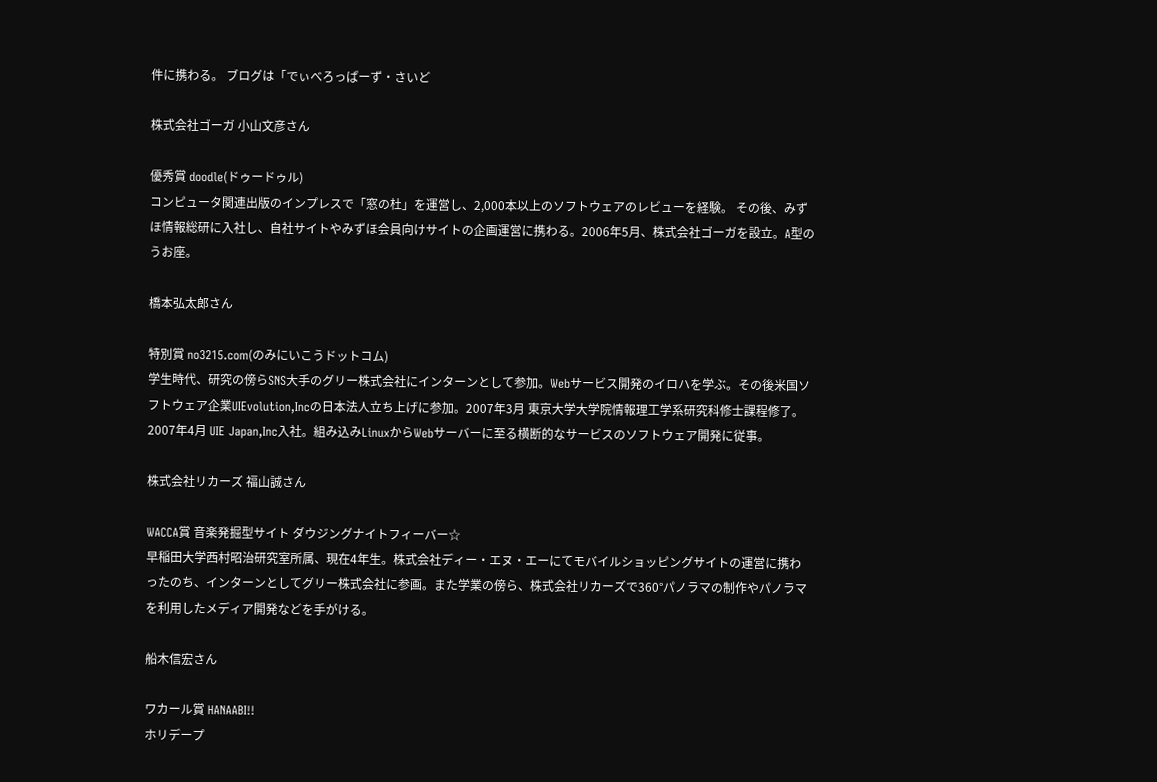件に携わる。 ブログは「でぃべろっぱーず・さいど

株式会社ゴーガ 小山文彦さん

優秀賞 doodle(ドゥードゥル)
コンピュータ関連出版のインプレスで「窓の杜」を運営し、2,000本以上のソフトウェアのレビューを経験。 その後、みずほ情報総研に入社し、自社サイトやみずほ会員向けサイトの企画運営に携わる。2006年5月、株式会社ゴーガを設立。A型のうお座。

橋本弘太郎さん

特別賞 no3215.com(のみにいこうドットコム)
学生時代、研究の傍らSNS大手のグリー株式会社にインターンとして参加。Webサービス開発のイロハを学ぶ。その後米国ソフトウェア企業UIEvolution,Incの日本法人立ち上げに参加。2007年3月 東京大学大学院情報理工学系研究科修士課程修了。2007年4月 UIE Japan,Inc入社。組み込みLinuxからWebサーバーに至る横断的なサービスのソフトウェア開発に従事。

株式会社リカーズ 福山誠さん

WACCA賞 音楽発掘型サイト ダウジングナイトフィーバー☆
早稲田大学西村昭治研究室所属、現在4年生。株式会社ディー・エヌ・エーにてモバイルショッピングサイトの運営に携わったのち、インターンとしてグリー株式会社に参画。また学業の傍ら、株式会社リカーズで360°パノラマの制作やパノラマを利用したメディア開発などを手がける。

船木信宏さん

ワカール賞 HANAABI!!
ホリデープ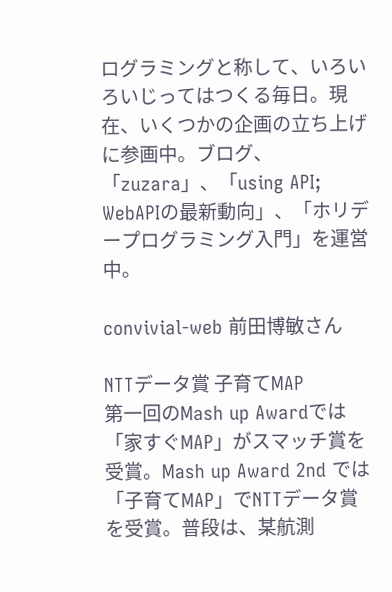ログラミングと称して、いろいろいじってはつくる毎日。現在、いくつかの企画の立ち上げに参画中。ブログ、「zuzara」、「using API; WebAPIの最新動向」、「ホリデープログラミング入門」を運営中。

convivial-web 前田博敏さん

NTTデータ賞 子育てMAP
第一回のMash up Awardでは「家すぐMAP」がスマッチ賞を受賞。Mash up Award 2nd では「子育てMAP」でNTTデータ賞を受賞。普段は、某航測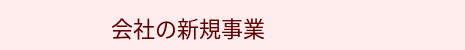会社の新規事業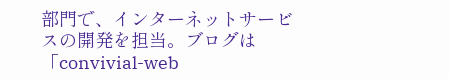部門で、インターネットサービスの開発を担当。ブログは「convivial-web